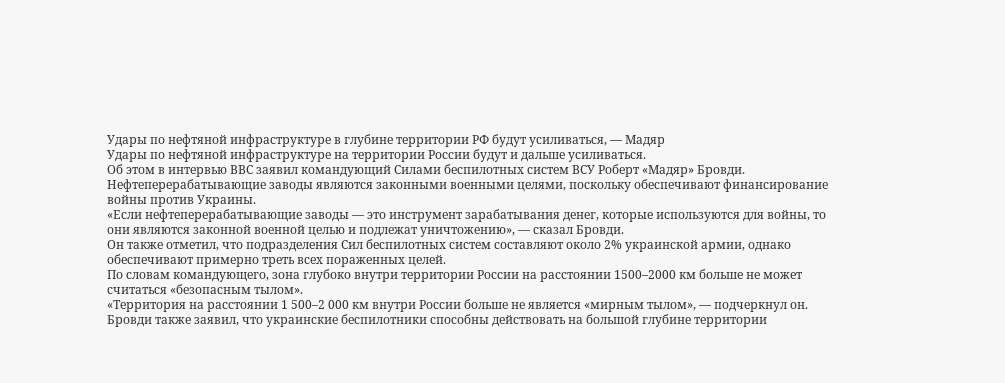Удары по нефтяной инфраструктуре в глубине территории РФ будут усиливаться, — Мадяр
Удары по нефтяной инфраструктуре на территории России будут и дальше усиливаться.
Об этом в интервью ВВС заявил командующий Силами беспилотных систем ВСУ Роберт «Мадяр» Бровди.
Нефтеперерабатывающие заводы являются законными военными целями, поскольку обеспечивают финансирование войны против Украины.
«Если нефтеперерабатывающие заводы — это инструмент зарабатывания денег, которые используются для войны, то они являются законной военной целью и подлежат уничтожению», — сказал Бровди.
Он также отметил, что подразделения Сил беспилотных систем составляют около 2% украинской армии, однако обеспечивают примерно треть всех пораженных целей.
По словам командующего, зона глубоко внутри территории России на расстоянии 1500–2000 км больше не может считаться «безопасным тылом».
«Территория на расстоянии 1 500–2 000 км внутри России больше не является «мирным тылом», — подчеркнул он.
Бровди также заявил, что украинские беспилотники способны действовать на большой глубине территории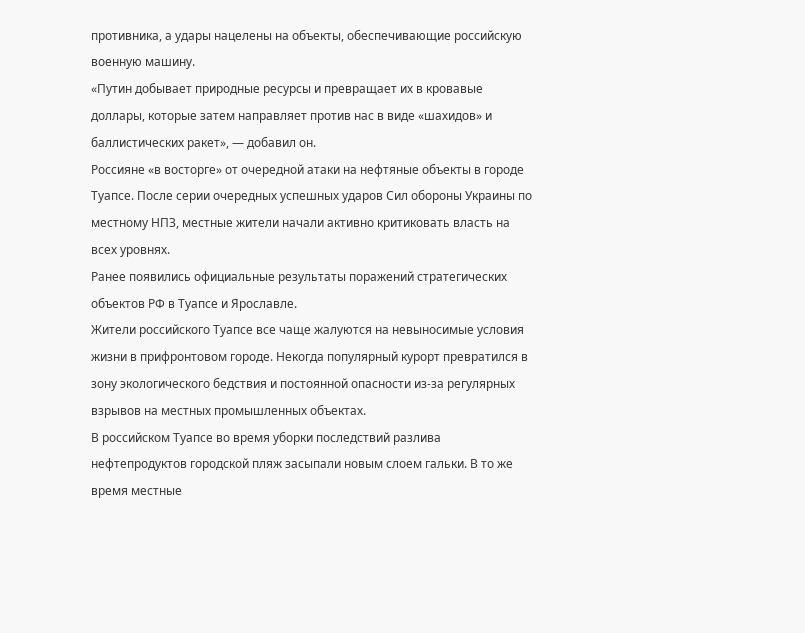противника, а удары нацелены на объекты, обеспечивающие российскую военную машину.
«Путин добывает природные ресурсы и превращает их в кровавые доллары, которые затем направляет против нас в виде «шахидов» и баллистических ракет», — добавил он.
Россияне «в восторге» от очередной атаки на нефтяные объекты в городе Туапсе. После серии очередных успешных ударов Сил обороны Украины по местному НПЗ, местные жители начали активно критиковать власть на всех уровнях.
Ранее появились официальные результаты поражений стратегических объектов РФ в Туапсе и Ярославле.
Жители российского Туапсе все чаще жалуются на невыносимые условия жизни в прифронтовом городе. Некогда популярный курорт превратился в зону экологического бедствия и постоянной опасности из-за регулярных взрывов на местных промышленных объектах.
В российском Туапсе во время уборки последствий разлива нефтепродуктов городской пляж засыпали новым слоем гальки. В то же время местные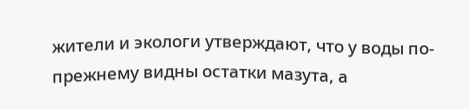жители и экологи утверждают, что у воды по-прежнему видны остатки мазута, а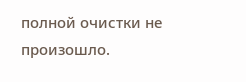полной очистки не произошло.